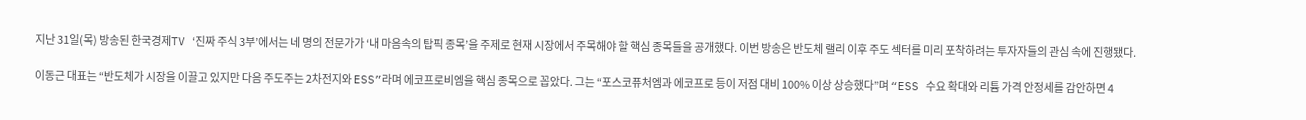지난 31일(목) 방송된 한국경제TV ‘진짜 주식 3부’에서는 네 명의 전문가가 ‘내 마음속의 탑픽 종목’을 주제로 현재 시장에서 주목해야 할 핵심 종목들을 공개했다. 이번 방송은 반도체 랠리 이후 주도 섹터를 미리 포착하려는 투자자들의 관심 속에 진행됐다.

이동근 대표는 “반도체가 시장을 이끌고 있지만 다음 주도주는 2차전지와 ESS”라며 에코프로비엠을 핵심 종목으로 꼽았다. 그는 “포스코퓨처엠과 에코프로 등이 저점 대비 100% 이상 상승했다”며 “ESS 수요 확대와 리튬 가격 안정세를 감안하면 4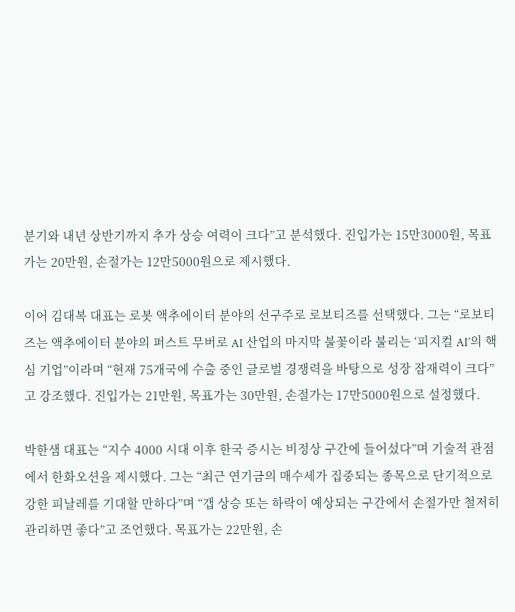분기와 내년 상반기까지 추가 상승 여력이 크다”고 분석했다. 진입가는 15만3000원, 목표가는 20만원, 손절가는 12만5000원으로 제시했다.

이어 김대복 대표는 로봇 액추에이터 분야의 선구주로 로보티즈를 선택했다. 그는 “로보티즈는 액추에이터 분야의 퍼스트 무버로 AI 산업의 마지막 불꽃이라 불리는 ‘피지컬 AI’의 핵심 기업”이라며 “현재 75개국에 수출 중인 글로벌 경쟁력을 바탕으로 성장 잠재력이 크다”고 강조했다. 진입가는 21만원, 목표가는 30만원, 손절가는 17만5000원으로 설정했다.

박한샘 대표는 “지수 4000 시대 이후 한국 증시는 비정상 구간에 들어섰다”며 기술적 관점에서 한화오션을 제시했다. 그는 “최근 연기금의 매수세가 집중되는 종목으로 단기적으로 강한 피날레를 기대할 만하다”며 “갭 상승 또는 하락이 예상되는 구간에서 손절가만 철저히 관리하면 좋다”고 조언했다. 목표가는 22만원, 손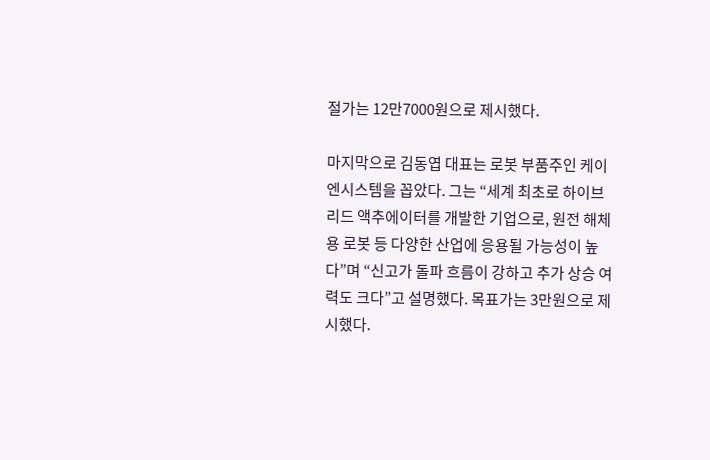절가는 12만7000원으로 제시했다.

마지막으로 김동엽 대표는 로봇 부품주인 케이엔시스템을 꼽았다. 그는 “세계 최초로 하이브리드 액추에이터를 개발한 기업으로, 원전 해체용 로봇 등 다양한 산업에 응용될 가능성이 높다”며 “신고가 돌파 흐름이 강하고 추가 상승 여력도 크다”고 설명했다. 목표가는 3만원으로 제시했다.